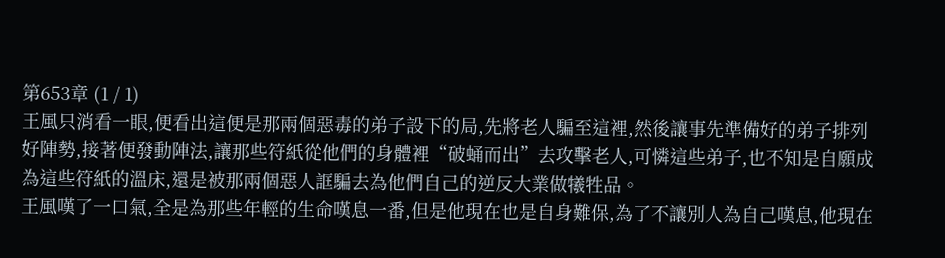第653章 (1 / 1)
王風只消看一眼,便看出這便是那兩個惡毒的弟子設下的局,先將老人騙至這裡,然後讓事先準備好的弟子排列好陣勢,接著便發動陣法,讓那些符紙從他們的身體裡“破蛹而出”去攻擊老人,可憐這些弟子,也不知是自願成為這些符紙的溫床,還是被那兩個惡人誆騙去為他們自己的逆反大業做犧牲品。
王風嘆了一口氣,全是為那些年輕的生命嘆息一番,但是他現在也是自身難保,為了不讓別人為自己嘆息,他現在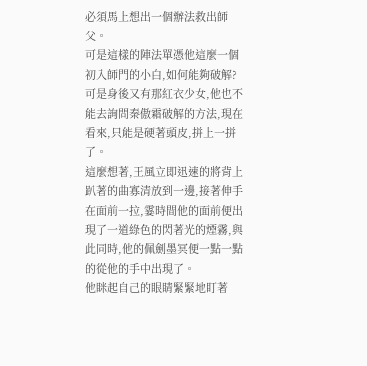必須馬上想出一個辦法救出師父。
可是這樣的陣法單憑他這麼一個初入師門的小白,如何能夠破解?可是身後又有那紅衣少女,他也不能去詢問秦傲霜破解的方法,現在看來,只能是硬著頭皮,拼上一拼了。
這麼想著,王風立即迅速的將背上趴著的曲寡清放到一邊,接著伸手在面前一拉,霎時間他的面前便出現了一道綠色的閃著光的煙霧,與此同時,他的佩劍墨冥便一點一點的從他的手中出現了。
他眯起自己的眼睛緊緊地盯著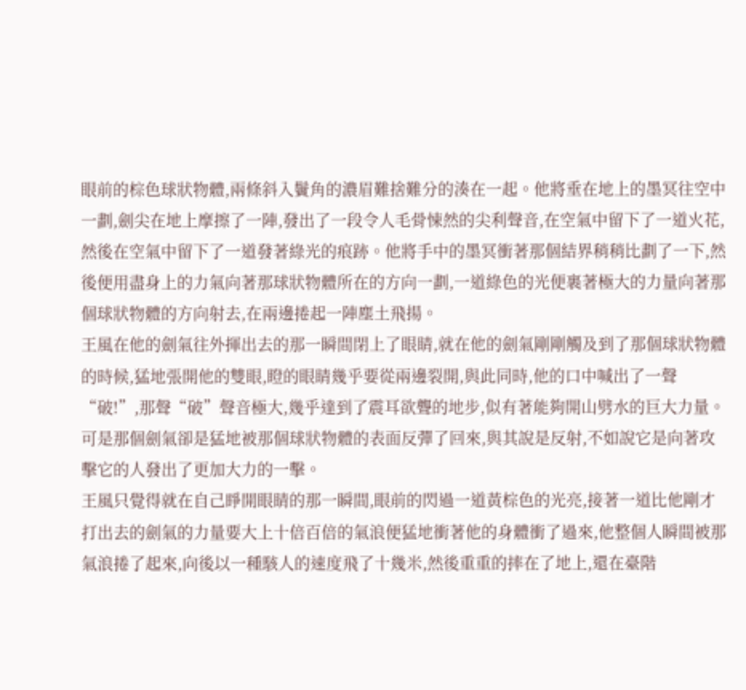眼前的棕色球狀物體,兩條斜入鬢角的濃眉難捨難分的湊在一起。他將垂在地上的墨冥往空中一劃,劍尖在地上摩擦了一陣,發出了一段令人毛骨悚然的尖利聲音,在空氣中留下了一道火花,然後在空氣中留下了一道發著綠光的痕跡。他將手中的墨冥衝著那個結界稍稍比劃了一下,然後便用盡身上的力氣向著那球狀物體所在的方向一劃,一道綠色的光便裹著極大的力量向著那個球狀物體的方向射去,在兩邊捲起一陣塵土飛揚。
王風在他的劍氣往外揮出去的那一瞬間閉上了眼睛,就在他的劍氣剛剛觸及到了那個球狀物體的時候,猛地張開他的雙眼,瞪的眼睛幾乎要從兩邊裂開,與此同時,他的口中喊出了一聲“破!”,那聲“破”聲音極大,幾乎達到了震耳欲聾的地步,似有著能夠開山劈水的巨大力量。
可是那個劍氣卻是猛地被那個球狀物體的表面反彈了回來,與其說是反射,不如說它是向著攻擊它的人發出了更加大力的一擊。
王風只覺得就在自己睜開眼睛的那一瞬間,眼前的閃過一道黃棕色的光亮,接著一道比他剛才打出去的劍氣的力量要大上十倍百倍的氣浪便猛地衝著他的身體衝了過來,他整個人瞬間被那氣浪捲了起來,向後以一種駭人的速度飛了十幾米,然後重重的摔在了地上,還在臺階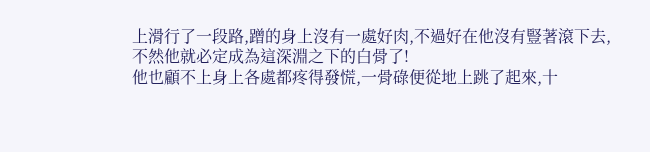上滑行了一段路,蹭的身上沒有一處好肉,不過好在他沒有豎著滾下去,不然他就必定成為這深淵之下的白骨了!
他也顧不上身上各處都疼得發慌,一骨碌便從地上跳了起來,十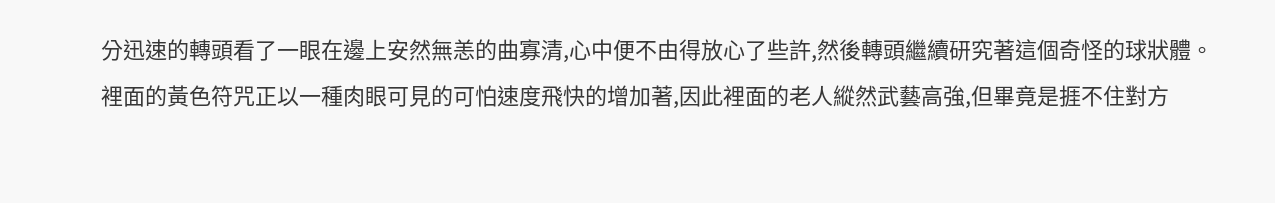分迅速的轉頭看了一眼在邊上安然無恙的曲寡清,心中便不由得放心了些許,然後轉頭繼續研究著這個奇怪的球狀體。
裡面的黃色符咒正以一種肉眼可見的可怕速度飛快的增加著,因此裡面的老人縱然武藝高強,但畢竟是捱不住對方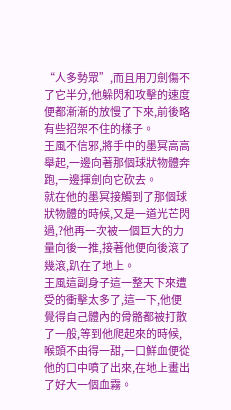“人多勢眾”,而且用刀劍傷不了它半分,他躲閃和攻擊的速度便都漸漸的放慢了下來,前後略有些招架不住的樣子。
王風不信邪,將手中的墨冥高高舉起,一邊向著那個球狀物體奔跑,一邊揮劍向它砍去。
就在他的墨冥接觸到了那個球狀物體的時候,又是一道光芒閃過,?他再一次被一個巨大的力量向後一推,接著他便向後滾了幾滾,趴在了地上。
王風這副身子這一整天下來遭受的衝擊太多了,這一下,他便覺得自己體內的骨骼都被打散了一般,等到他爬起來的時候,喉頭不由得一甜,一口鮮血便從他的口中噴了出來,在地上畫出了好大一個血霧。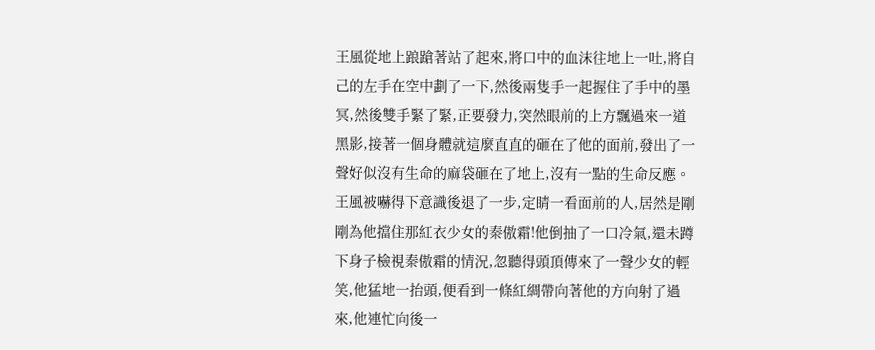王風從地上踉蹌著站了起來,將口中的血沫往地上一吐,將自己的左手在空中劃了一下,然後兩隻手一起握住了手中的墨冥,然後雙手緊了緊,正要發力,突然眼前的上方飄過來一道黑影,接著一個身體就這麼直直的砸在了他的面前,發出了一聲好似沒有生命的麻袋砸在了地上,沒有一點的生命反應。
王風被嚇得下意識後退了一步,定睛一看面前的人,居然是剛剛為他擋住那紅衣少女的秦傲霜!他倒抽了一口冷氣,還未蹲下身子檢視秦傲霜的情況,忽聽得頭頂傳來了一聲少女的輕笑,他猛地一抬頭,便看到一條紅綢帶向著他的方向射了過來,他連忙向後一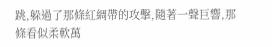跳,躲過了那條紅綢帶的攻擊,隨著一聲巨響,那條看似柔軟萬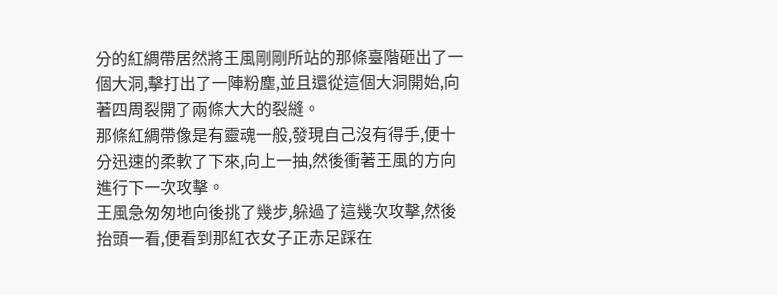分的紅綢帶居然將王風剛剛所站的那條臺階砸出了一個大洞,擊打出了一陣粉塵,並且還從這個大洞開始,向著四周裂開了兩條大大的裂縫。
那條紅綢帶像是有靈魂一般,發現自己沒有得手,便十分迅速的柔軟了下來,向上一抽,然後衝著王風的方向進行下一次攻擊。
王風急匆匆地向後挑了幾步,躲過了這幾次攻擊,然後抬頭一看,便看到那紅衣女子正赤足踩在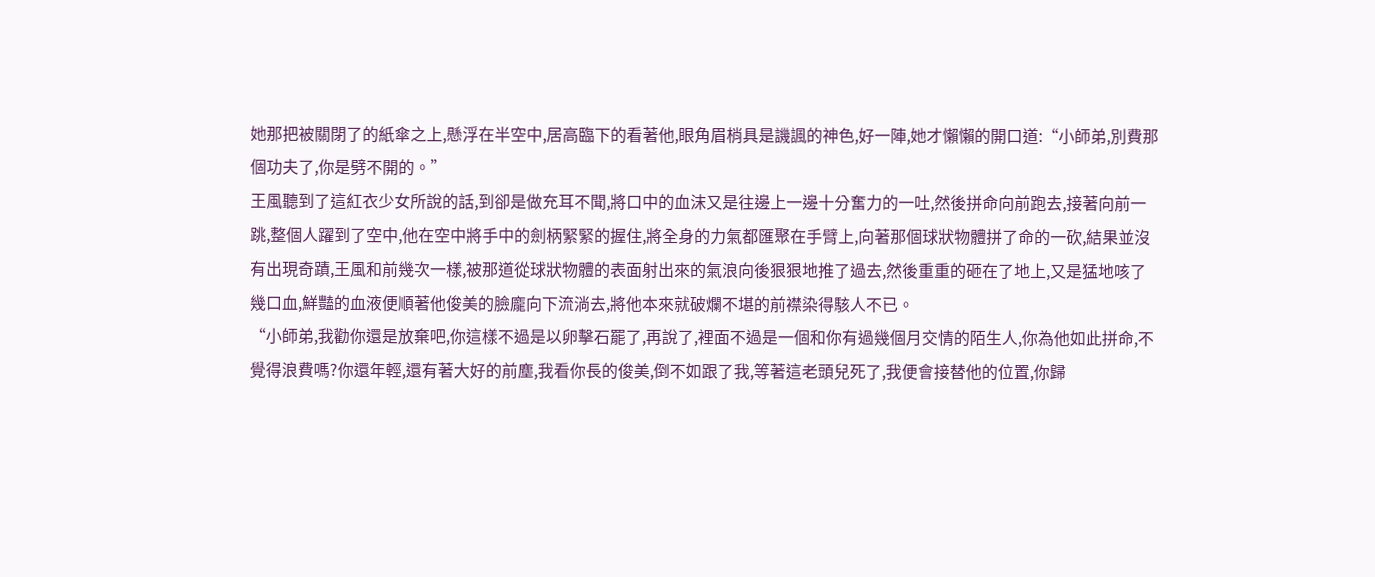她那把被關閉了的紙傘之上,懸浮在半空中,居高臨下的看著他,眼角眉梢具是譏諷的神色,好一陣,她才懶懶的開口道:“小師弟,別費那個功夫了,你是劈不開的。”
王風聽到了這紅衣少女所說的話,到卻是做充耳不聞,將口中的血沫又是往邊上一邊十分奮力的一吐,然後拼命向前跑去,接著向前一跳,整個人躍到了空中,他在空中將手中的劍柄緊緊的握住,將全身的力氣都匯聚在手臂上,向著那個球狀物體拼了命的一砍,結果並沒有出現奇蹟,王風和前幾次一樣,被那道從球狀物體的表面射出來的氣浪向後狠狠地推了過去,然後重重的砸在了地上,又是猛地咳了幾口血,鮮豔的血液便順著他俊美的臉龐向下流淌去,將他本來就破爛不堪的前襟染得駭人不已。
“小師弟,我勸你還是放棄吧,你這樣不過是以卵擊石罷了,再說了,裡面不過是一個和你有過幾個月交情的陌生人,你為他如此拼命,不覺得浪費嗎?你還年輕,還有著大好的前塵,我看你長的俊美,倒不如跟了我,等著這老頭兒死了,我便會接替他的位置,你歸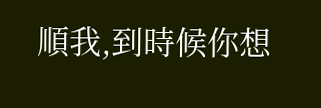順我,到時候你想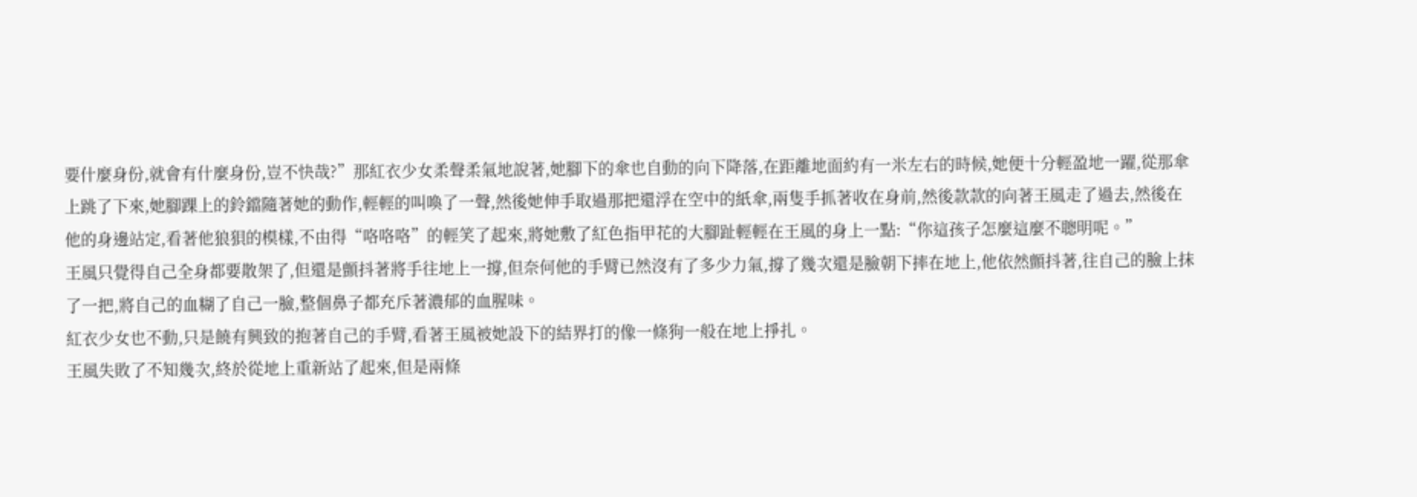要什麼身份,就會有什麼身份,豈不快哉?”那紅衣少女柔聲柔氣地說著,她腳下的傘也自動的向下降落,在距離地面約有一米左右的時候,她便十分輕盈地一躍,從那傘上跳了下來,她腳踝上的鈴鐺隨著她的動作,輕輕的叫喚了一聲,然後她伸手取過那把還浮在空中的紙傘,兩隻手抓著收在身前,然後款款的向著王風走了過去,然後在他的身邊站定,看著他狼狽的模樣,不由得“咯咯咯”的輕笑了起來,將她敷了紅色指甲花的大腳趾輕輕在王風的身上一點:“你這孩子怎麼這麼不聰明呢。”
王風只覺得自己全身都要散架了,但還是顫抖著將手往地上一撐,但奈何他的手臂已然沒有了多少力氣,撐了幾次還是臉朝下摔在地上,他依然顫抖著,往自己的臉上抹了一把,將自己的血糊了自己一臉,整個鼻子都充斥著濃郁的血腥味。
紅衣少女也不動,只是饒有興致的抱著自己的手臂,看著王風被她設下的結界打的像一條狗一般在地上掙扎。
王風失敗了不知幾次,終於從地上重新站了起來,但是兩條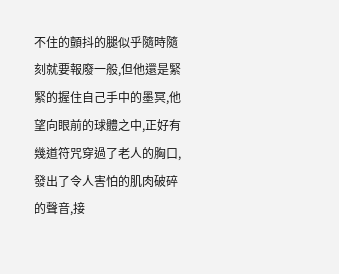不住的顫抖的腿似乎隨時隨刻就要報廢一般,但他還是緊緊的握住自己手中的墨冥,他望向眼前的球體之中,正好有幾道符咒穿過了老人的胸口,發出了令人害怕的肌肉破碎的聲音,接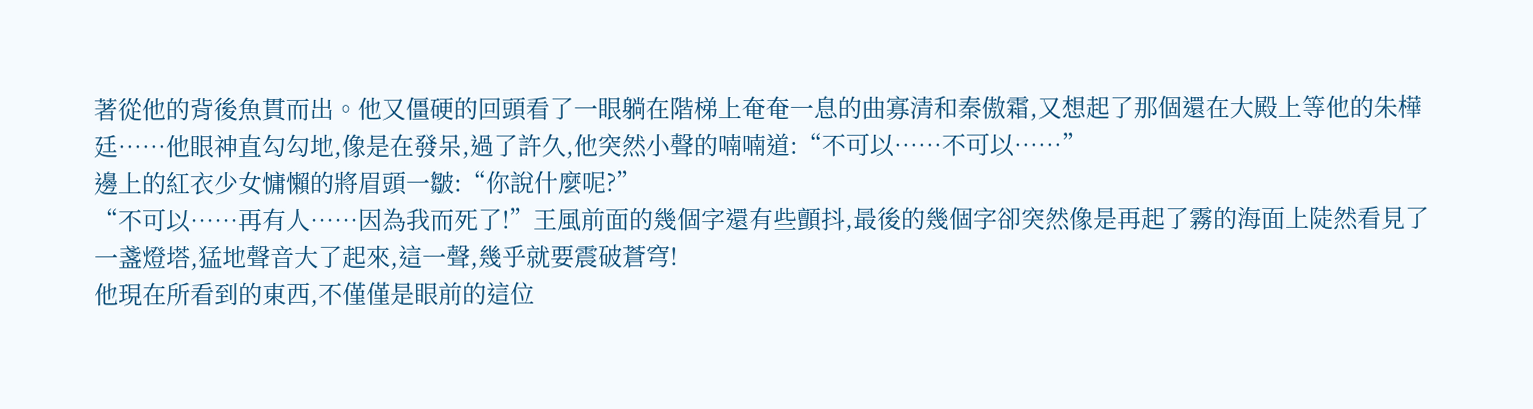著從他的背後魚貫而出。他又僵硬的回頭看了一眼躺在階梯上奄奄一息的曲寡清和秦傲霜,又想起了那個還在大殿上等他的朱樺廷……他眼神直勾勾地,像是在發呆,過了許久,他突然小聲的喃喃道:“不可以……不可以……”
邊上的紅衣少女慵懶的將眉頭一皺:“你說什麼呢?”
“不可以……再有人……因為我而死了!”王風前面的幾個字還有些顫抖,最後的幾個字卻突然像是再起了霧的海面上陡然看見了一盞燈塔,猛地聲音大了起來,這一聲,幾乎就要震破蒼穹!
他現在所看到的東西,不僅僅是眼前的這位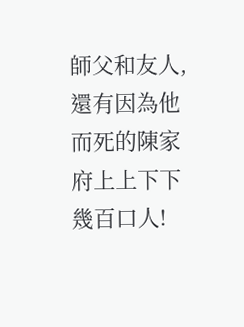師父和友人,還有因為他而死的陳家府上上下下幾百口人!